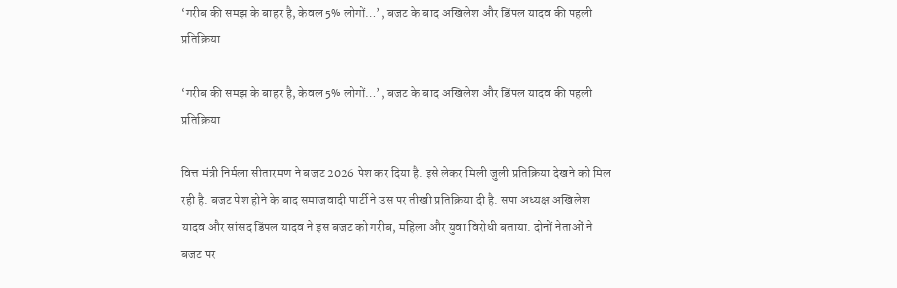‘गरीब की समझ के बाहर है, केवल 5% लोगों…’, बजट के बाद अखिलेश और डिंपल यादव की पहली प्रतिक्रिया

‘गरीब की समझ के बाहर है, केवल 5% लोगों…’, बजट के बाद अखिलेश और डिंपल यादव की पहली प्रतिक्रिया

वित्त मंत्री निर्मला सीतारमण ने बजट 2026 पेश कर दिया है. इसे लेकर मिली जुली प्रतिक्रिया देखने को मिल रही है. बजट पेश होने के बाद समाजवादी पार्टी ने उस पर तीखी प्रतिक्रिया दी है. सपा अध्यक्ष अखिलेश यादव और सांसद डिंपल यादव ने इस बजट को गरीब, महिला और युवा विरोधी बताया. दोनों नेताओं ने बजट पर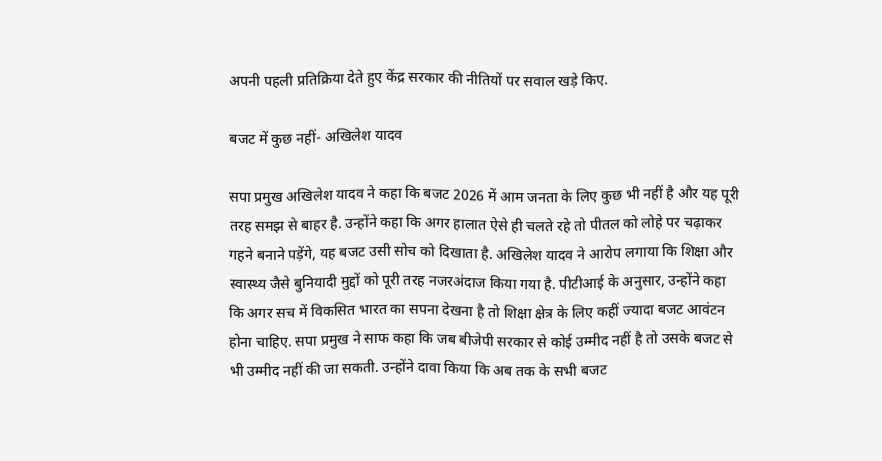अपनी पहली प्रतिक्रिया देते हुए केंद्र सरकार की नीतियों पर सवाल खड़े किए.

बजट में कुछ नहीं- अखिलेश यादव

सपा प्रमुख अखिलेश यादव ने कहा कि बजट 2026 में आम जनता के लिए कुछ भी नहीं है और यह पूरी तरह समझ से बाहर है. उन्होंने कहा कि अगर हालात ऐसे ही चलते रहे तो पीतल को लोहे पर चढ़ाकर गहने बनाने पड़ेंगे, यह बजट उसी सोच को दिखाता है. अखिलेश यादव ने आरोप लगाया कि शिक्षा और स्वास्थ्य जैसे बुनियादी मुद्दों को पूरी तरह नजरअंदाज किया गया है. पीटीआई के अनुसार, उन्होंने कहा कि अगर सच में विकसित भारत का सपना देखना है तो शिक्षा क्षेत्र के लिए कहीं ज्यादा बजट आवंटन होना चाहिए. सपा प्रमुख ने साफ कहा कि जब बीजेपी सरकार से कोई उम्मीद नहीं है तो उसके बजट से भी उम्मीद नहीं की जा सकती. उन्होंने दावा किया कि अब तक के सभी बजट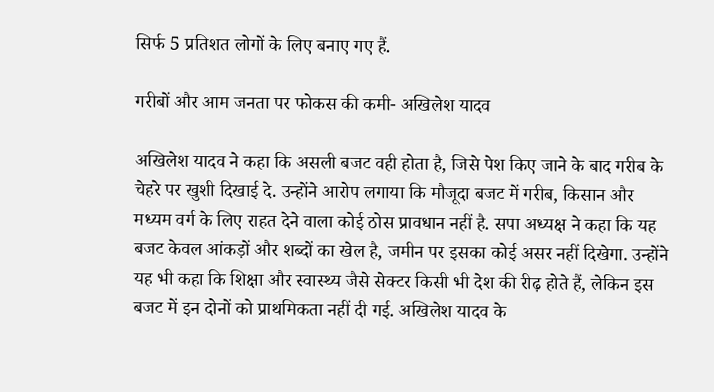सिर्फ 5 प्रतिशत लोगों के लिए बनाए गए हैं.

गरीबों और आम जनता पर फोकस की कमी- अखिलेश यादव

अखिलेश यादव ने कहा कि असली बजट वही होता है, जिसे पेश किए जाने के बाद गरीब के चेहरे पर खुशी दिखाई दे. उन्होंने आरोप लगाया कि मौजूदा बजट में गरीब, किसान और मध्यम वर्ग के लिए राहत देने वाला कोई ठोस प्रावधान नहीं है. सपा अध्यक्ष ने कहा कि यह बजट केवल आंकड़ों और शब्दों का खेल है, जमीन पर इसका कोई असर नहीं दिखेगा. उन्होंने यह भी कहा कि शिक्षा और स्वास्थ्य जैसे सेक्टर किसी भी देश की रीढ़ होते हैं, लेकिन इस बजट में इन दोनों को प्राथमिकता नहीं दी गई. अखिलेश यादव के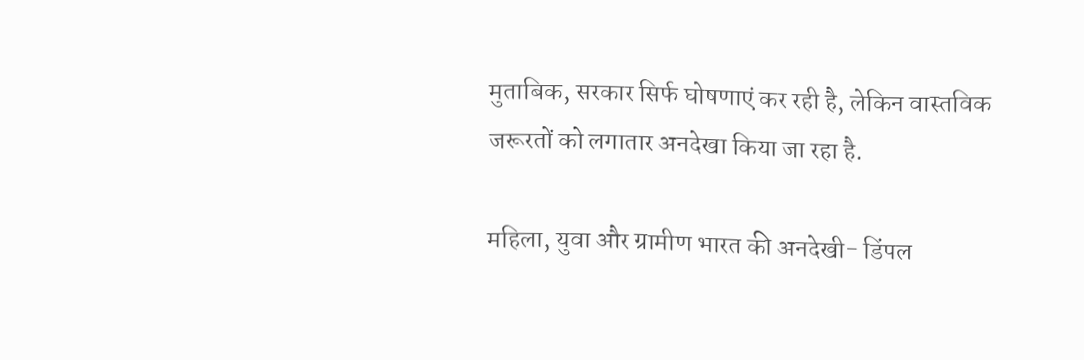मुताबिक, सरकार सिर्फ घोषणाएं कर रही है, लेकिन वास्तविक जरूरतों को लगातार अनदेखा किया जा रहा है.

महिला, युवा और ग्रामीण भारत की अनदेखी- डिंपल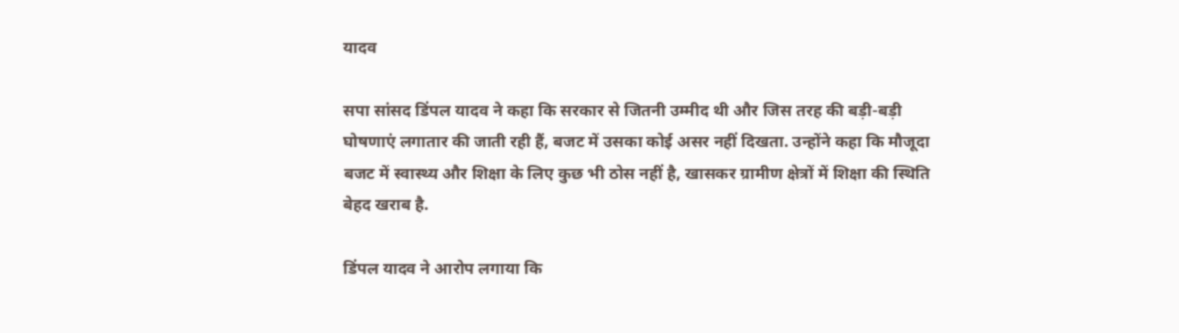यादव

सपा सांसद डिंपल यादव ने कहा कि सरकार से जितनी उम्मीद थी और जिस तरह की बड़ी-बड़ी घोषणाएं लगातार की जाती रही हैं, बजट में उसका कोई असर नहीं दिखता. उन्होंने कहा कि मौजूदा बजट में स्वास्थ्य और शिक्षा के लिए कुछ भी ठोस नहीं है, खासकर ग्रामीण क्षेत्रों में शिक्षा की स्थिति बेहद खराब है.

डिंपल यादव ने आरोप लगाया कि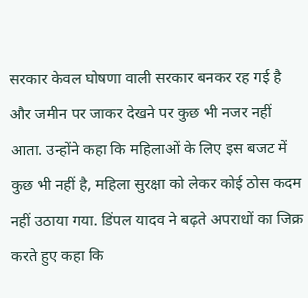सरकार केवल घोषणा वाली सरकार बनकर रह गई है और जमीन पर जाकर देखने पर कुछ भी नजर नहीं आता. उन्होंने कहा कि महिलाओं के लिए इस बजट में कुछ भी नहीं है, महिला सुरक्षा को लेकर कोई ठोस कदम नहीं उठाया गया. डिंपल यादव ने बढ़ते अपराधों का जिक्र करते हुए कहा कि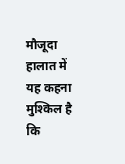मौजूदा हालात में यह कहना मुश्किल है कि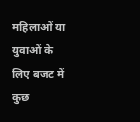महिलाओं या युवाओं के लिए बजट में कुछ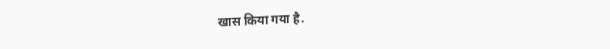खास किया गया है.